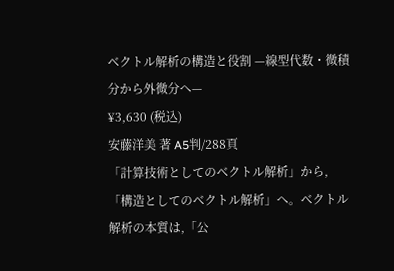ベクトル解析の構造と役割 —線型代数・微積分から外微分へ—
¥3,630 (税込)
安藤洋美 著 A5判/288頁
「計算技術としてのベクトル解析」から,「構造としてのベクトル解析」へ。ベクトル解析の本質は,「公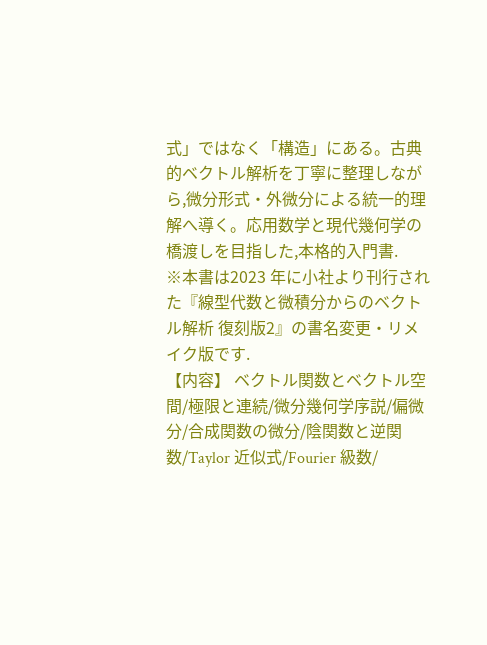式」ではなく「構造」にある。古典的ベクトル解析を丁寧に整理しながら,微分形式・外微分による統一的理解へ導く。応用数学と現代幾何学の橋渡しを目指した,本格的入門書.
※本書は2023 年に小社より刊行された『線型代数と微積分からのベクトル解析 復刻版2』の書名変更・リメイク版です.
【内容】 ベクトル関数とベクトル空間/極限と連続/微分幾何学序説/偏微分/合成関数の微分/陰関数と逆関数/Taylor 近似式/Fourier 級数/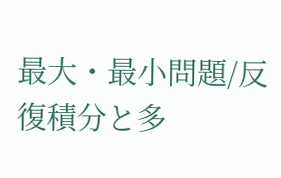最大・最小問題/反復積分と多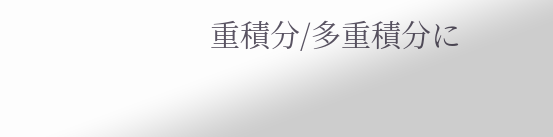重積分/多重積分に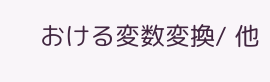おける変数変換/ 他